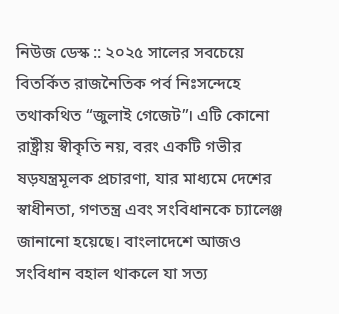নিউজ ডেস্ক :: ২০২৫ সালের সবচেয়ে বিতর্কিত রাজনৈতিক পর্ব নিঃসন্দেহে তথাকথিত “জুলাই গেজেট”। এটি কোনো রাষ্ট্রীয় স্বীকৃতি নয়, বরং একটি গভীর ষড়যন্ত্রমূলক প্রচারণা, যার মাধ্যমে দেশের স্বাধীনতা, গণতন্ত্র এবং সংবিধানকে চ্যালেঞ্জ জানানো হয়েছে। বাংলাদেশে আজও সংবিধান বহাল থাকলে যা সত্য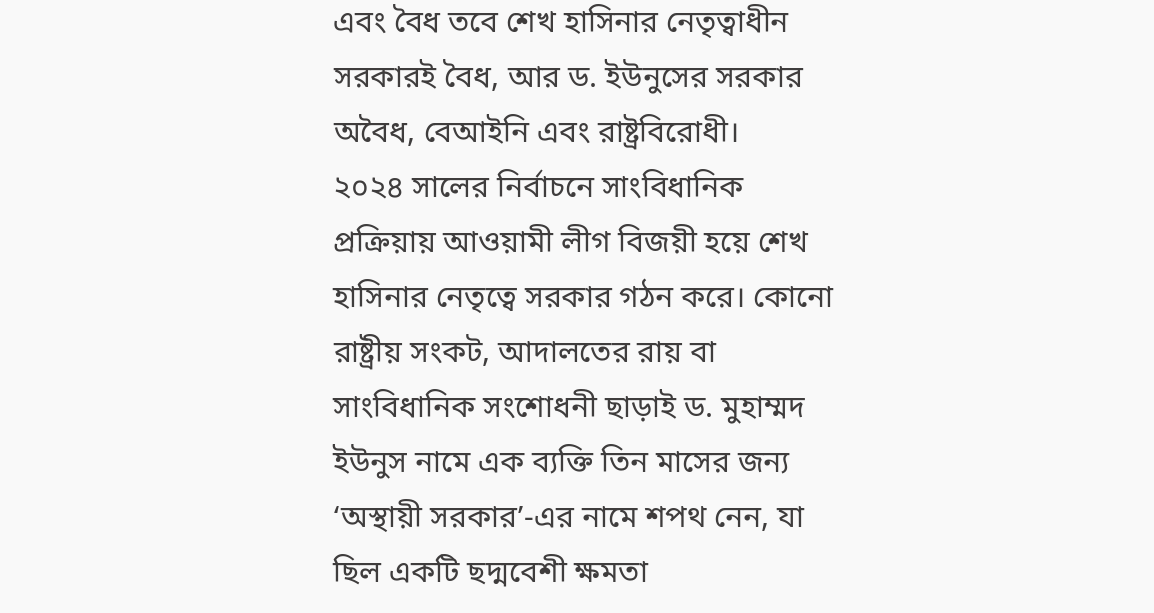এবং বৈধ তবে শেখ হাসিনার নেতৃত্বাধীন সরকারই বৈধ, আর ড. ইউনুসের সরকার অবৈধ, বেআইনি এবং রাষ্ট্রবিরোধী।
২০২৪ সালের নির্বাচনে সাংবিধানিক প্রক্রিয়ায় আওয়ামী লীগ বিজয়ী হয়ে শেখ হাসিনার নেতৃত্বে সরকার গঠন করে। কোনো রাষ্ট্রীয় সংকট, আদালতের রায় বা সাংবিধানিক সংশোধনী ছাড়াই ড. মুহাম্মদ ইউনুস নামে এক ব্যক্তি তিন মাসের জন্য ‘অস্থায়ী সরকার’-এর নামে শপথ নেন, যা ছিল একটি ছদ্মবেশী ক্ষমতা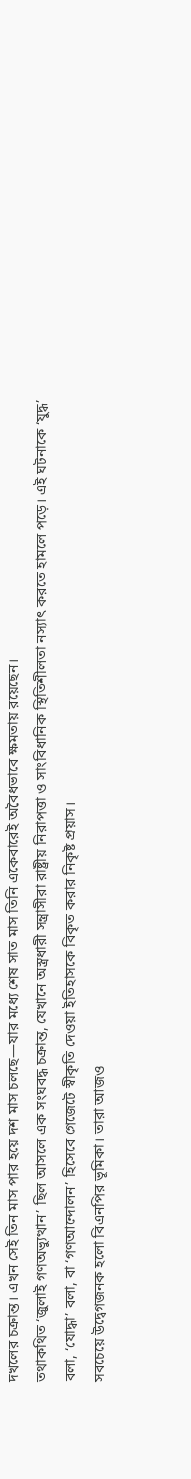দখলের চক্রান্ত। এখন সেই তিন মাস পার হয়ে দশ মাস চলছে—যার মধ্যে শেষ সাত মাস তিনি একেবারেই অবৈধভাবে ক্ষমতায় রয়েছেন।
তথাকথিত ‘জুলাই গণঅভ্যুত্থান’ ছিল আসলে এক সংঘবদ্ধ চক্রান্ত, যেখানে অস্ত্রধারী সন্ত্রাসীরা রাষ্ট্রীয় নিরাপত্তা ও সাংবিধানিক স্থিতিশীলতা নস্যাৎ করতে হামলে পড়ে। এই ঘটনাকে ‘যুদ্ধ’ বলা, ‘যোদ্ধা’ বলা, বা ‘গণআন্দোলন’ হিসেবে গেজেটে স্বীকৃতি দেওয়া ইতিহাসকে বিকৃত করার নিকৃষ্ট প্রয়াস।
সবচেয়ে উদ্বেগজনক হলো বিএনপির ভূমিকা। তারা আজও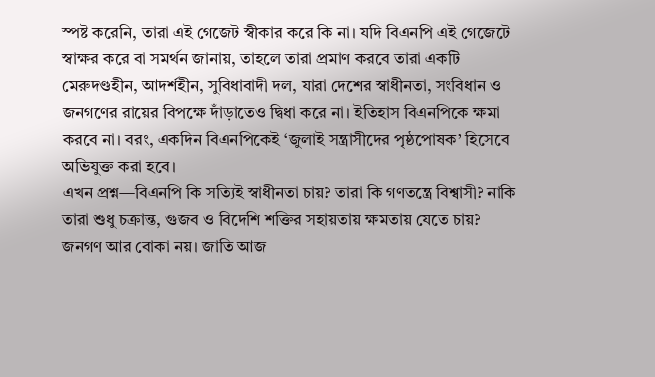স্পষ্ট করেনি, তারা এই গেজেট স্বীকার করে কি না। যদি বিএনপি এই গেজেটে স্বাক্ষর করে বা সমর্থন জানায়, তাহলে তারা প্রমাণ করবে তারা একটি মেরুদণ্ডহীন, আদর্শহীন, সুবিধাবাদী দল, যারা দেশের স্বাধীনতা, সংবিধান ও জনগণের রায়ের বিপক্ষে দাঁড়াতেও দ্বিধা করে না। ইতিহাস বিএনপিকে ক্ষমা করবে না। বরং, একদিন বিএনপিকেই ‘জুলাই সন্ত্রাসীদের পৃষ্ঠপোষক’ হিসেবে অভিযুক্ত করা হবে।
এখন প্রশ্ন—বিএনপি কি সত্যিই স্বাধীনতা চায়? তারা কি গণতন্ত্রে বিশ্বাসী? নাকি তারা শুধু চক্রান্ত, গুজব ও বিদেশি শক্তির সহায়তায় ক্ষমতায় যেতে চায়?
জনগণ আর বোকা নয়। জাতি আজ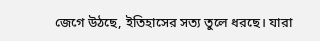জেগে উঠছে, ইতিহাসের সত্য তুলে ধরছে। যারা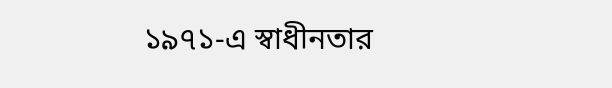১৯৭১-এ স্বাধীনতার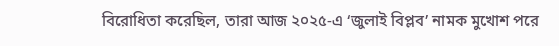বিরোধিতা করেছিল, তারা আজ ২০২৫-এ ‘জুলাই বিপ্লব’ নামক মুখোশ পরে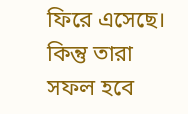ফিরে এসেছে। কিন্তু তারা সফল হবে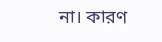না। কারণ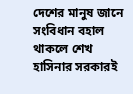দেশের মানুষ জানে সংবিধান বহাল থাকলে শেখ হাসিনার সরকারই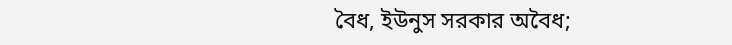বৈধ, ইউনুস সরকার অবৈধ;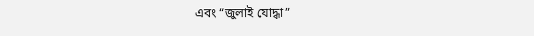এবং “জুলাই যোদ্ধা”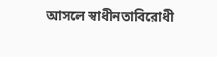আসলে স্বাধীনতাবিরোধী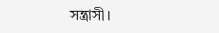সন্ত্রাসী।